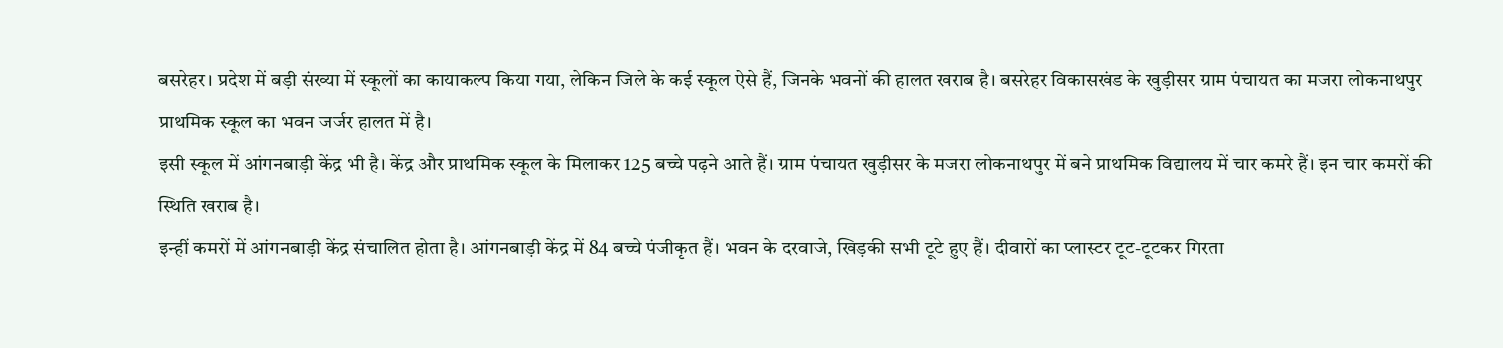बसरेहर। प्रदेश में बड़ी संख्या में स्कूलों का कायाकल्प किया गया, लेकिन जिले के कई स्कूल ऐसे हैं, जिनके भवनों की हालत खराब है। बसरेहर विकासखंड के खुड़ीसर ग्राम पंचायत का मजरा लोकनाथपुर प्राथमिक स्कूल का भवन जर्जर हालत में है।
इसी स्कूल में आंगनबाड़ी केंद्र भी है। केंद्र और प्राथमिक स्कूल के मिलाकर 125 बच्चे पढ़ने आते हैं। ग्राम पंचायत खुड़ीसर के मजरा लोकनाथपुर में बने प्राथमिक विद्यालय में चार कमरे हैं। इन चार कमरों की स्थिति खराब है।
इन्हीं कमरों में आंगनबाड़ी केंद्र संचालित होता है। आंगनबाड़ी केंद्र में 84 बच्चे पंजीकृत हैं। भवन के दरवाजे, खिड़की सभी टूटे हुए हैं। दीवारों का प्लास्टर टूट-टूटकर गिरता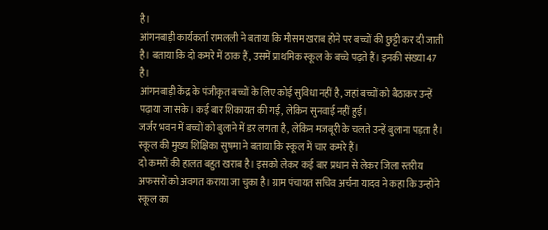है।
आंगनबाड़ी कार्यकर्ता रामलली ने बताया कि मौसम खराब होने पर बच्चों की छुट्टी कर दी जाती है। बताया कि दो कमरे में ठाक हैं, उसमें प्राथमिक स्कूल के बच्चे पढ़ते हैं। इनकी संख्या 47 है।
आंगनबाड़ी केंद्र के पंजीकृत बच्चों के लिए कोई सुविधा नहीं है, जहां बच्चों को बैठाकर उन्हें पढ़ाया जा सके। कई बार शिकायत की गई, लेकिन सुनवाई नहीं हुई।
जर्जर भवन में बच्चों को बुलाने में डर लगता है, लेकिन मजबूरी के चलते उन्हें बुलाना पड़ता है। स्कूल की मुख्य शिक्षिका सुषमा ने बताया कि स्कूल में चार कमरे हैं।
दो कमरों की हालत बहुत खराब है। इसको लेकर कई बार प्रधान से लेकर जिला स्तरीय अफसरों को अवगत कराया जा चुका है। ग्राम पंचायत सचिव अर्चना यादव ने कहा कि उन्होंने स्कूल का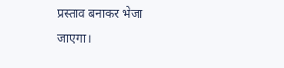प्रस्ताव बनाकर भेजा जाएगा।